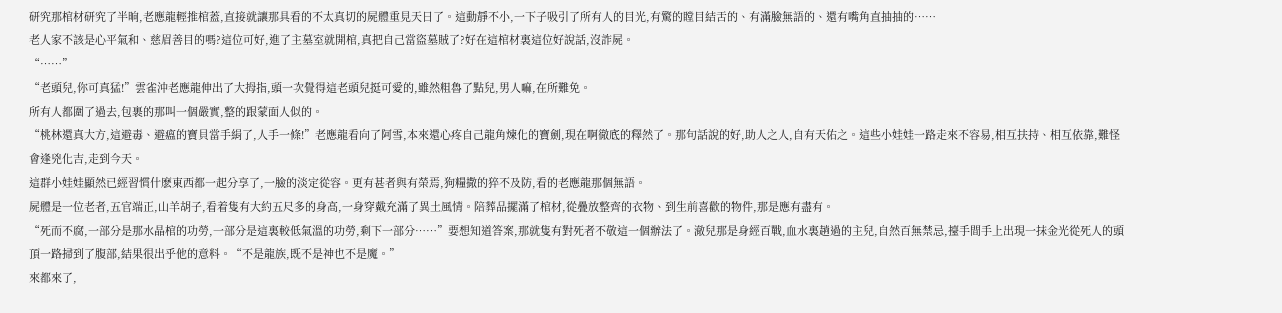研究那棺材研究了半晌,老應龍輕推棺蓋,直接就讓那具看的不太真切的屍體重見天日了。這動靜不小,一下子吸引了所有人的目光,有驚的瞠目結舌的、有滿臉無語的、還有嘴角直抽抽的……
老人家不該是心平氣和、慈眉善目的嗎?這位可好,進了主墓室就開棺,真把自己當盜墓賊了?好在這棺材裏這位好說話,沒詐屍。
“……”
“老頭兒,你可真猛!”雲雀沖老應龍伸出了大拇指,頭一次覺得這老頭兒挺可愛的,雖然粗魯了點兒,男人嘛,在所難免。
所有人都圍了過去,包裹的那叫一個嚴實,整的跟蒙面人似的。
“桃林還真大方,這避毒、避瘟的寶貝當手絹了,人手一條!”老應龍看向了阿雪,本來還心疼自己龍角煉化的寶劍,現在啊徹底的釋然了。那句話說的好,助人之人,自有天佑之。這些小娃娃一路走來不容易,相互扶持、相互依靠,難怪會逢兇化吉,走到今天。
這群小娃娃顯然已經習慣什麽東西都一起分享了,一臉的淡定從容。更有甚者與有榮焉,狗糧撒的猝不及防,看的老應龍那個無語。
屍體是一位老者,五官端正,山羊胡子,看着隻有大約五尺多的身高,一身穿戴充滿了異土風情。陪葬品擺滿了棺材,從疊放整齊的衣物、到生前喜歡的物件,那是應有盡有。
“死而不腐,一部分是那水晶棺的功勞,一部分是這裏較低氣溫的功勞,剩下一部分……”要想知道答案,那就隻有對死者不敬這一個辦法了。澈兒那是身經百戰,血水裏趟過的主兒,自然百無禁忌,擡手間手上出現一抹金光從死人的頭頂一路掃到了腹部,結果很出乎他的意料。“不是龍族,既不是神也不是魔。”
來都來了,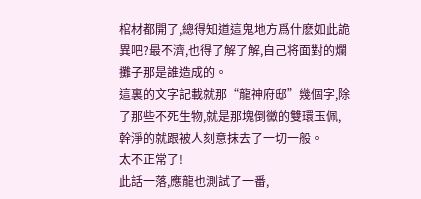棺材都開了,總得知道這鬼地方爲什麽如此詭異吧?最不濟,也得了解了解,自己将面對的爛攤子那是誰造成的。
這裏的文字記載就那“龍神府邸”幾個字,除了那些不死生物,就是那塊倒黴的雙環玉佩,幹淨的就跟被人刻意抹去了一切一般。
太不正常了!
此話一落,應龍也測試了一番,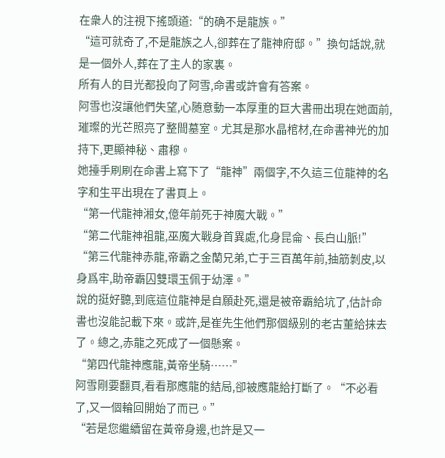在衆人的注視下搖頭道:“的确不是龍族。”
“這可就奇了,不是龍族之人,卻葬在了龍神府邸。”換句話說,就是一個外人,葬在了主人的家裏。
所有人的目光都投向了阿雪,命書或許會有答案。
阿雪也沒讓他們失望,心随意動一本厚重的巨大書冊出現在她面前,璀璨的光芒照亮了整間墓室。尤其是那水晶棺材,在命書神光的加持下,更顯神秘、肅穆。
她擡手刷刷在命書上寫下了“龍神”兩個字,不久這三位龍神的名字和生平出現在了書頁上。
“第一代龍神湘女,億年前死于神魔大戰。”
“第二代龍神祖龍,巫魔大戰身首異處,化身昆侖、長白山脈!”
“第三代龍神赤龍,帝霸之金蘭兄弟,亡于三百萬年前,抽筋剝皮,以身爲牢,助帝霸囚雙環玉佩于幼澤。”
說的挺好聽,到底這位龍神是自願赴死,還是被帝霸給坑了,估計命書也沒能記載下來。或許,是崔先生他們那個級别的老古董給抹去了。總之,赤龍之死成了一個懸案。
“第四代龍神應龍,黃帝坐騎……”
阿雪剛要翻頁,看看那應龍的結局,卻被應龍給打斷了。“不必看了,又一個輪回開始了而已。”
“若是您繼續留在黃帝身邊,也許是又一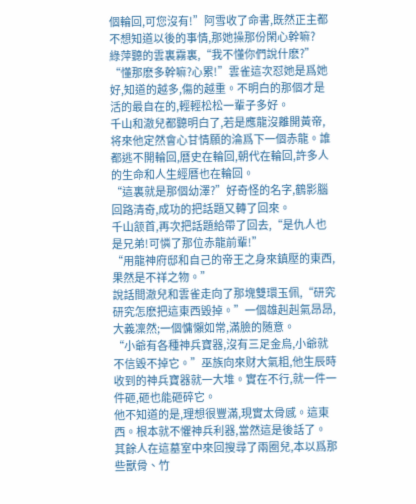個輪回,可您沒有!”阿雪收了命書,既然正主都不想知道以後的事情,那她操那份閑心幹嘛?
綠萍聽的雲裏霧裏,“我不懂你們說什麽?”
“懂那麽多幹嘛?心累!”雲雀這次怼她是爲她好,知道的越多,傷的越重。不明白的那個才是活的最自在的,輕輕松松一輩子多好。
千山和澈兒都聽明白了,若是應龍沒離開黃帝,将來他定然會心甘情願的淪爲下一個赤龍。誰都逃不開輪回,曆史在輪回,朝代在輪回,許多人的生命和人生經曆也在輪回。
“這裏就是那個幼澤?”好奇怪的名字,鶴影腦回路清奇,成功的把話題又轉了回來。
千山颔首,再次把話題給帶了回去,“是仇人也是兄弟!可憐了那位赤龍前輩!”
“用龍神府邸和自己的帝王之身來鎮壓的東西,果然是不祥之物。”
說話間澈兒和雲雀走向了那塊雙環玉佩,“研究研究怎麽把這東西毀掉。”一個雄赳赳氣昂昂,大義凜然;一個慵懶如常,滿臉的随意。
“小爺有各種神兵寶器,沒有三足金烏,小爺就不信毀不掉它。”巫族向來财大氣粗,他生辰時收到的神兵寶器就一大堆。實在不行,就一件一件砸,砸也能砸碎它。
他不知道的是,理想很豐滿,現實太骨感。這東西。根本就不懼神兵利器,當然這是後話了。
其餘人在這墓室中來回搜尋了兩圈兒,本以爲那些獸骨、竹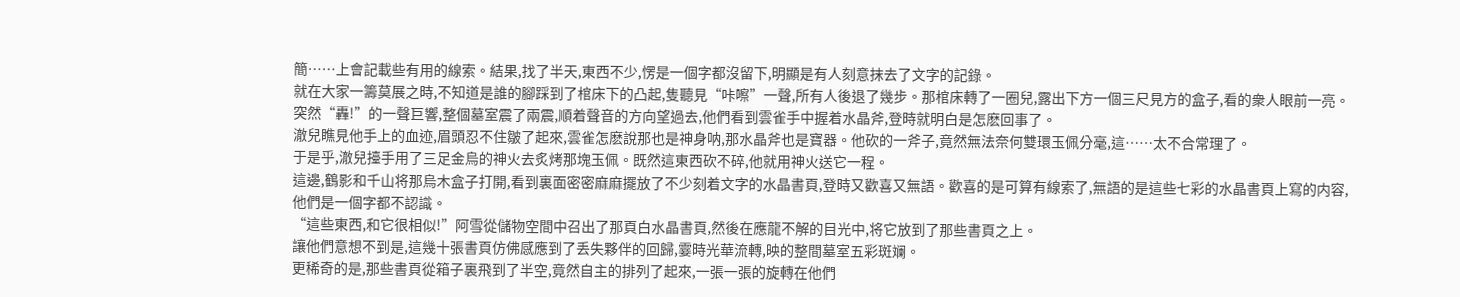簡……上會記載些有用的線索。結果,找了半天,東西不少,愣是一個字都沒留下,明顯是有人刻意抹去了文字的記錄。
就在大家一籌莫展之時,不知道是誰的腳踩到了棺床下的凸起,隻聽見“咔嚓”一聲,所有人後退了幾步。那棺床轉了一圈兒,露出下方一個三尺見方的盒子,看的衆人眼前一亮。
突然“轟!”的一聲巨響,整個墓室震了兩震,順着聲音的方向望過去,他們看到雲雀手中握着水晶斧,登時就明白是怎麽回事了。
澈兒瞧見他手上的血迹,眉頭忍不住皺了起來,雲雀怎麽說那也是神身呐,那水晶斧也是寶器。他砍的一斧子,竟然無法奈何雙環玉佩分毫,這……太不合常理了。
于是乎,澈兒擡手用了三足金烏的神火去炙烤那塊玉佩。既然這東西砍不碎,他就用神火送它一程。
這邊,鶴影和千山将那烏木盒子打開,看到裏面密密麻麻擺放了不少刻着文字的水晶書頁,登時又歡喜又無語。歡喜的是可算有線索了,無語的是這些七彩的水晶書頁上寫的内容,他們是一個字都不認識。
“這些東西,和它很相似!”阿雪從儲物空間中召出了那頁白水晶書頁,然後在應龍不解的目光中,将它放到了那些書頁之上。
讓他們意想不到是,這幾十張書頁仿佛感應到了丢失夥伴的回歸,霎時光華流轉,映的整間墓室五彩斑斓。
更稀奇的是,那些書頁從箱子裏飛到了半空,竟然自主的排列了起來,一張一張的旋轉在他們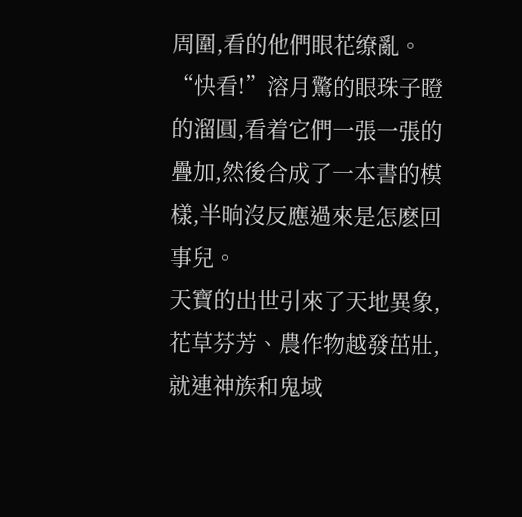周圍,看的他們眼花缭亂。
“快看!”溶月驚的眼珠子瞪的溜圓,看着它們一張一張的疊加,然後合成了一本書的模樣,半晌沒反應過來是怎麽回事兒。
天寶的出世引來了天地異象,花草芬芳、農作物越發茁壯,就連神族和鬼域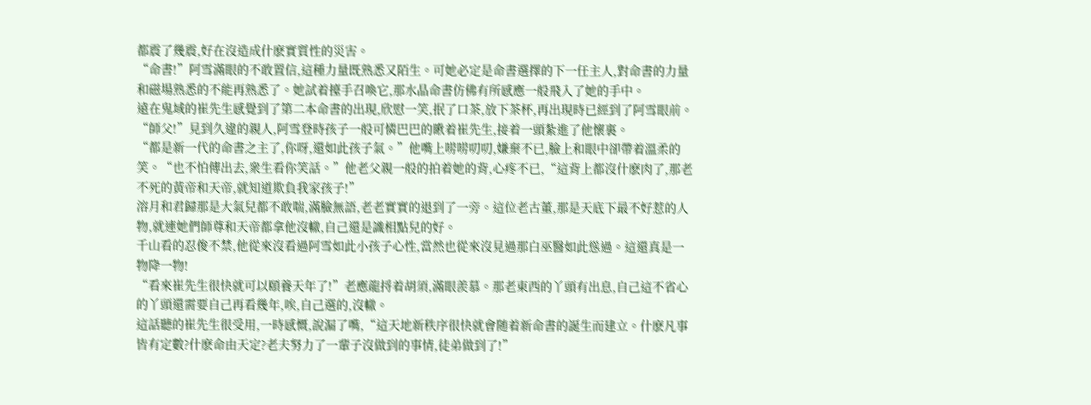都震了幾震,好在沒造成什麽實質性的災害。
“命書!”阿雪滿眼的不敢置信,這種力量既熟悉又陌生。可她必定是命書選擇的下一任主人,對命書的力量和磁場熟悉的不能再熟悉了。她試着擡手召喚它,那水晶命書仿佛有所感應一般飛入了她的手中。
遠在鬼域的崔先生感覺到了第二本命書的出現,欣慰一笑,抿了口茶,放下茶杯,再出現時已經到了阿雪眼前。
“師父!”見到久違的親人,阿雪登時孩子一般可憐巴巴的瞅着崔先生,接着一頭紮進了他懷裏。
“都是新一代的命書之主了,你呀,還如此孩子氣。”他嘴上唠唠叨叨,嫌棄不已,臉上和眼中卻帶着溫柔的笑。“也不怕傳出去,衆生看你笑話。”他老父親一般的拍着她的背,心疼不已,“這背上都沒什麽肉了,那老不死的黃帝和天帝,就知道欺負我家孩子!”
溶月和君歸那是大氣兒都不敢喘,滿臉無語,老老實實的退到了一旁。這位老古董,那是天底下最不好惹的人物,就連她們師尊和天帝都拿他沒轍,自己還是識相點兒的好。
千山看的忍俊不禁,他從來沒看過阿雪如此小孩子心性,當然也從來沒見過那白巫醫如此慫過。這還真是一物降一物!
“看來崔先生很快就可以頤養天年了!”老應龍捋着胡須,滿眼羨慕。那老東西的丫頭有出息,自己這不省心的丫頭還需要自己再看幾年,唉,自己選的,沒轍。
這話聽的崔先生很受用,一時感慨,說漏了嘴,“這天地新秩序很快就會随着新命書的誕生而建立。什麽凡事皆有定數?什麽命由天定?老夫努力了一輩子沒做到的事情,徒弟做到了!”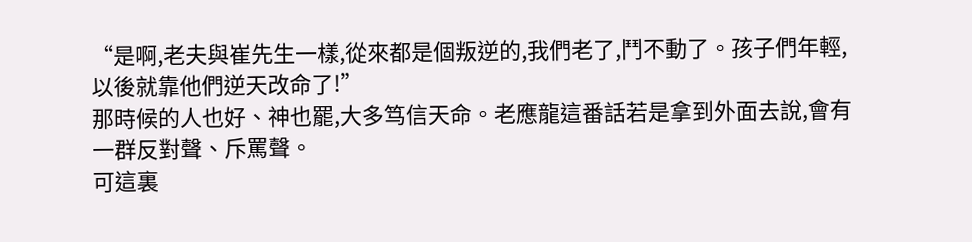“是啊,老夫與崔先生一樣,從來都是個叛逆的,我們老了,鬥不動了。孩子們年輕,以後就靠他們逆天改命了!”
那時候的人也好、神也罷,大多笃信天命。老應龍這番話若是拿到外面去說,會有一群反對聲、斥罵聲。
可這裏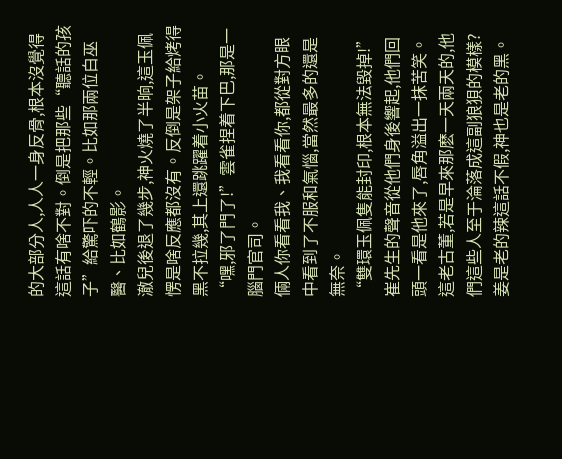的大部分人,人人一身反骨,根本沒覺得這話有啥不對。倒是把那些“聽話的孩子”給驚吓的不輕。比如那兩位白巫醫、比如鶴影。
澈兒後退了幾步,神火燒了半晌,這玉佩愣是啥反應都沒有。反倒是架子給烤得黑不拉幾,其上還跳躍着小火苗。
“嘿,邪了門了!”雲雀捏着下巴,那是一腦門官司。
倆人你看看我、我看看你,都從對方眼中看到了不服和氣惱,當然最多的還是無奈。
“雙環玉佩隻能封印,根本無法毀掉!”崔先生的聲音從他們身後響起,他們回頭一看是他來了,唇角溢出一抹苦笑。這老古董,若是早來那麽一天兩天的,他們這些人至于淪落成這副狼狽的模樣?姜是老的辣這話不假,神也是老的黑。